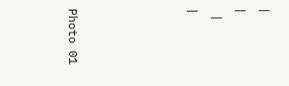|
|
 |
|




Photo 01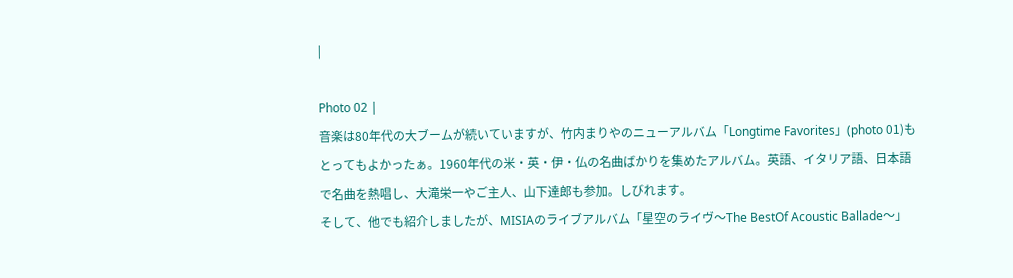|

Photo 02 |
音楽は80年代の大ブームが続いていますが、竹内まりやのニューアルバム「Longtime Favorites」(photo 01)もとってもよかったぁ。1960年代の米・英・伊・仏の名曲ばかりを集めたアルバム。英語、イタリア語、日本語で名曲を熱唱し、大滝栄一やご主人、山下達郎も参加。しびれます。
そして、他でも紹介しましたが、MISIAのライブアルバム「星空のライヴ〜The BestOf Acoustic Ballade〜」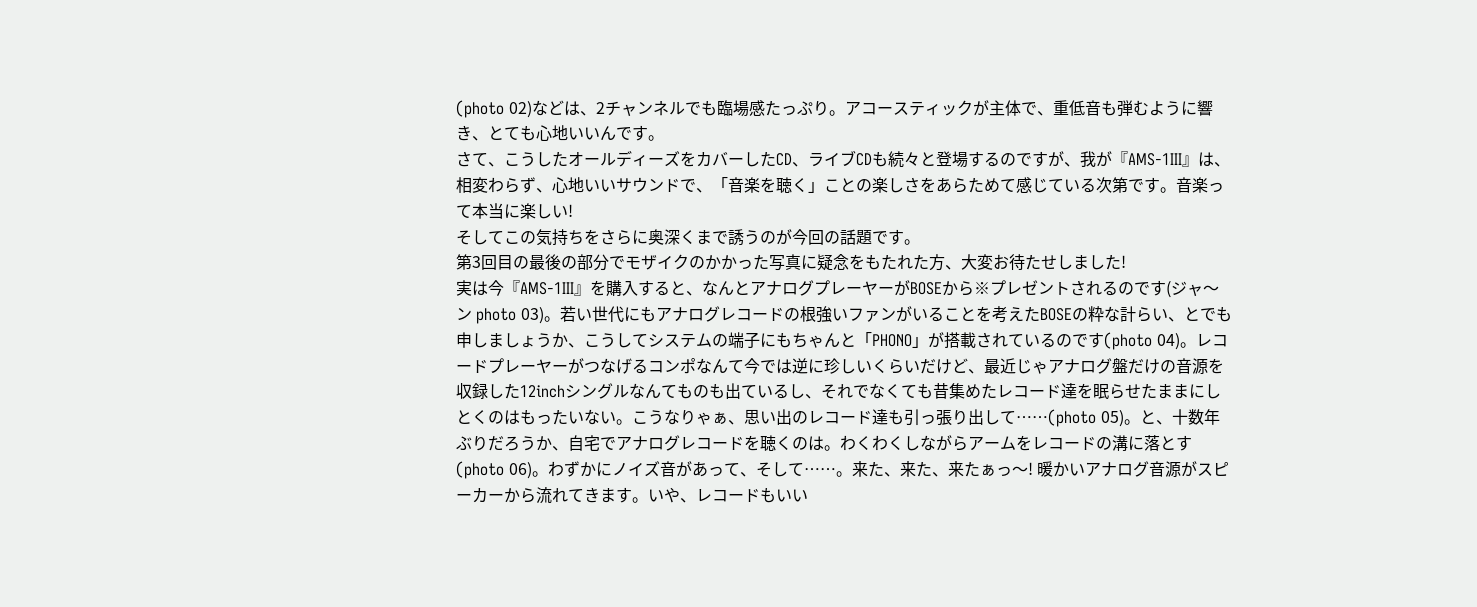(photo 02)などは、2チャンネルでも臨場感たっぷり。アコースティックが主体で、重低音も弾むように響き、とても心地いいんです。
さて、こうしたオールディーズをカバーしたCD、ライブCDも続々と登場するのですが、我が『AMS-1III』は、相変わらず、心地いいサウンドで、「音楽を聴く」ことの楽しさをあらためて感じている次第です。音楽って本当に楽しい!
そしてこの気持ちをさらに奥深くまで誘うのが今回の話題です。
第3回目の最後の部分でモザイクのかかった写真に疑念をもたれた方、大変お待たせしました!
実は今『AMS-1III』を購入すると、なんとアナログプレーヤーがBOSEから※プレゼントされるのです(ジャ〜ン photo 03)。若い世代にもアナログレコードの根強いファンがいることを考えたBOSEの粋な計らい、とでも申しましょうか、こうしてシステムの端子にもちゃんと「PHONO」が搭載されているのです(photo 04)。レコードプレーヤーがつなげるコンポなんて今では逆に珍しいくらいだけど、最近じゃアナログ盤だけの音源を収録した12inchシングルなんてものも出ているし、それでなくても昔集めたレコード達を眠らせたままにしとくのはもったいない。こうなりゃぁ、思い出のレコード達も引っ張り出して……(photo 05)。と、十数年ぶりだろうか、自宅でアナログレコードを聴くのは。わくわくしながらアームをレコードの溝に落とす(photo 06)。わずかにノイズ音があって、そして……。来た、来た、来たぁっ〜! 暖かいアナログ音源がスピーカーから流れてきます。いや、レコードもいい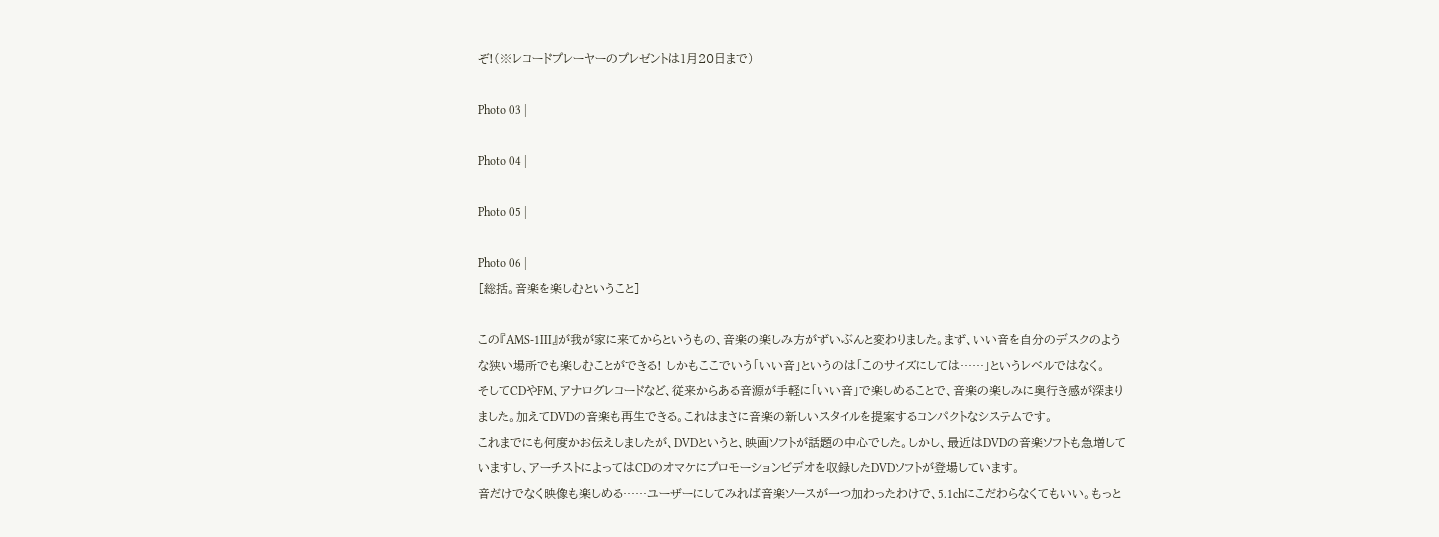ぞ!(※レコードプレーヤーのプレゼントは1月20日まで)

Photo 03 |

Photo 04 |

Photo 05 |

Photo 06 |
[総括。音楽を楽しむということ]

この『AMS-1III』が我が家に来てからというもの、音楽の楽しみ方がずいぶんと変わりました。まず、いい音を自分のデスクのような狭い場所でも楽しむことができる! しかもここでいう「いい音」というのは「このサイズにしては……」というレベルではなく。
そしてCDやFM、アナログレコードなど、従来からある音源が手軽に「いい音」で楽しめることで、音楽の楽しみに奥行き感が深まりました。加えてDVDの音楽も再生できる。これはまさに音楽の新しいスタイルを提案するコンパクトなシステムです。
これまでにも何度かお伝えしましたが、DVDというと、映画ソフトが話題の中心でした。しかし、最近はDVDの音楽ソフトも急増していますし、アーチストによってはCDのオマケにプロモーションビデオを収録したDVDソフトが登場しています。
音だけでなく映像も楽しめる……ユーザーにしてみれば音楽ソースが一つ加わったわけで、5.1chにこだわらなくてもいい。もっと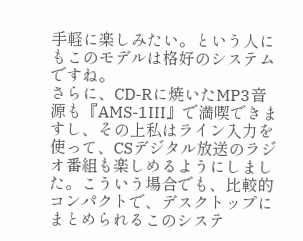手軽に楽しみたい。という人にもこのモデルは格好のシステムですね。
さらに、CD-Rに焼いたMP3音源も『AMS-1III』で満喫できますし、その上私はライン入力を使って、CSデジタル放送のラジオ番組も楽しめるようにしました。こういう場合でも、比較的コンパクトで、デスクトップにまとめられるこのシステ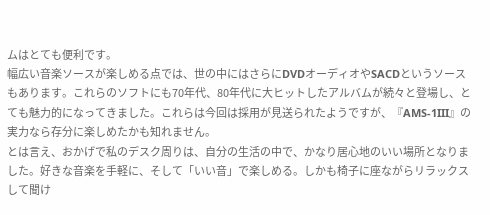ムはとても便利です。
幅広い音楽ソースが楽しめる点では、世の中にはさらにDVDオーディオやSACDというソースもあります。これらのソフトにも70年代、80年代に大ヒットしたアルバムが続々と登場し、とても魅力的になってきました。これらは今回は採用が見送られたようですが、『AMS-1III』の実力なら存分に楽しめたかも知れません。
とは言え、おかげで私のデスク周りは、自分の生活の中で、かなり居心地のいい場所となりました。好きな音楽を手軽に、そして「いい音」で楽しめる。しかも椅子に座ながらリラックスして聞け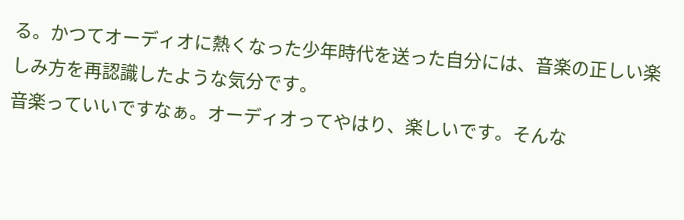る。かつてオーディオに熱くなった少年時代を送った自分には、音楽の正しい楽しみ方を再認識したような気分です。
音楽っていいですなぁ。オーディオってやはり、楽しいです。そんな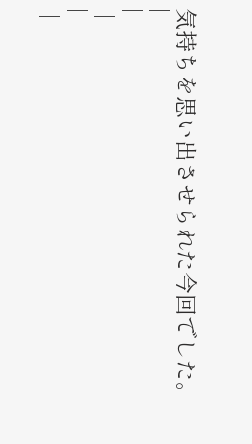気持ちを思い出させられた今回でした。
|
|
 |
|
 |